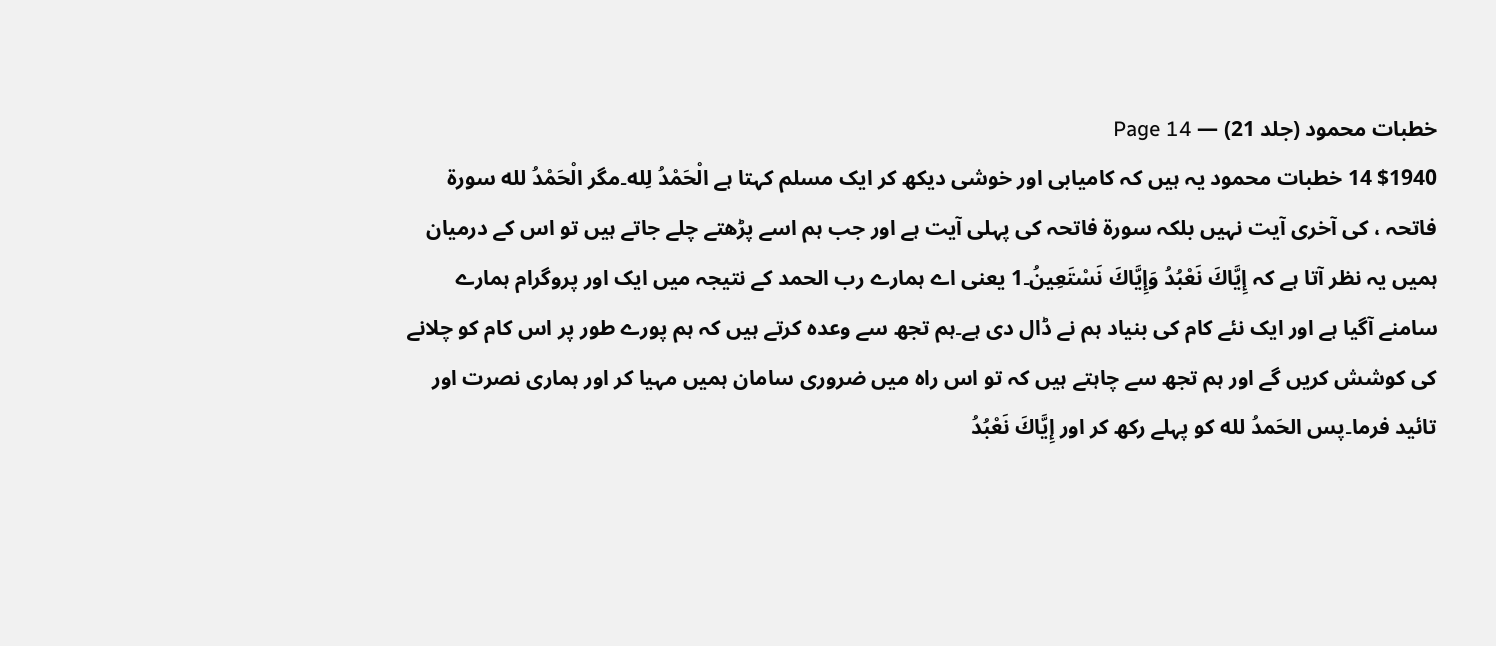خطبات محمود (جلد 21) — Page 14
$1940 14 خطبات محمود یہ ہیں کہ کامیابی اور خوشی دیکھ کر ایک مسلم کہتا ہے الْحَمْدُ لِله۔مگر الْحَمْدُ لله سورة فاتحہ ، کی آخری آیت نہیں بلکہ سورۃ فاتحہ کی پہلی آیت ہے اور جب ہم اسے پڑھتے چلے جاتے ہیں تو اس کے درمیان ہمیں یہ نظر آتا ہے کہ إِيَّاكَ نَعْبُدُ وَإِيَّاكَ نَسْتَعِينُ۔1 یعنی اے ہمارے رب الحمد کے نتیجہ میں ایک اور پروگرام ہمارے سامنے آگیا ہے اور ایک نئے کام کی بنیاد ہم نے ڈال دی ہے۔ہم تجھ سے وعدہ کرتے ہیں کہ ہم پورے طور پر اس کام کو چلانے کی کوشش کریں گے اور ہم تجھ سے چاہتے ہیں کہ تو اس راہ میں ضروری سامان ہمیں مہیا کر اور ہماری نصرت اور تائید فرما۔پس الحَمدُ لله کو پہلے رکھ کر اور إِيَّاكَ نَعْبُدُ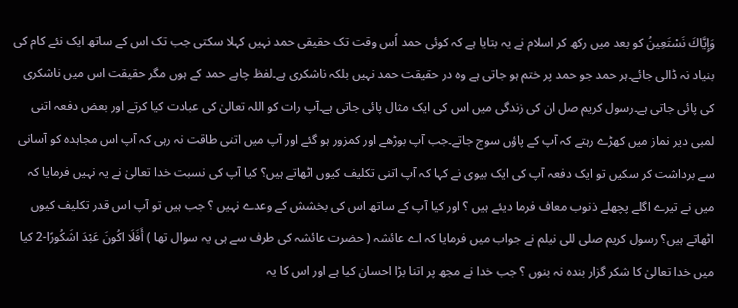وَإِيَّاكَ نَسْتَعِينُ کو بعد میں رکھ کر اسلام نے یہ بتایا ہے کہ کوئی حمد اُس وقت تک حقیقی حمد نہیں کہلا سکتی جب تک اس کے ساتھ ایک نئے کام کی بنیاد نہ ڈالی جائے۔ہر حمد جو حمد پر ختم ہو جاتی ہے وہ در حقیقت حمد نہیں بلکہ ناشکری ہے۔لفظ چاہے حمد کے ہوں مگر حقیقت اس میں ناشکری کی پائی جاتی ہے۔رسول کریم صل ان کی زندگی میں اس کی ایک مثال پائی جاتی ہے۔آپ رات کو اللہ تعالیٰ کی عبادت کیا کرتے اور بعض دفعہ اتنی لمبی دیر نماز میں کھڑے رہتے کہ آپ کے پاؤں سوج جاتے۔جب آپ بوڑھے اور کمزور ہو گئے اور آپ میں اتنی طاقت نہ رہی کہ آپ اس مجاہدہ کو آسانی سے برداشت کر سکیں تو ایک دفعہ آپ کی ایک بیوی نے کہا کہ آپ اتنی تکلیف کیوں اٹھاتے ہیں؟ کیا آپ کی نسبت خدا تعالیٰ نے یہ نہیں فرمایا کہ میں نے تیرے اگلے پچھلے ذنوب معاف فرما دیئے ہیں ؟ اور کیا آپ کے ساتھ اس کی بخشش کے وعدے نہیں ؟ جب ہیں تو آپ اس قدر تکلیف کیوں اٹھاتے ہیں؟ رسول کریم صلی للی نیلم نے جواب میں فرمایا کہ اے عائشہ ( حضرت عائشہ کی طرف سے ہی یہ سوال تھا ) أَفَلَا اكُونَ عَبْدَ اشَكُورًا-2 کیا میں خدا تعالیٰ کا شکر گزار بندہ نہ بنوں ؟ جب خدا نے مجھ پر اتنا بڑا احسان کیا ہے اور اس کا یہ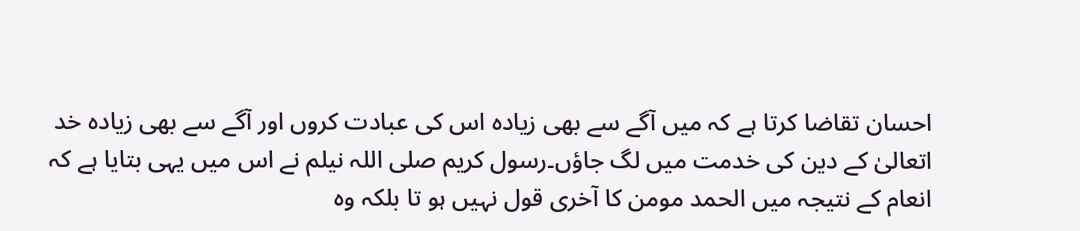احسان تقاضا کرتا ہے کہ میں آگے سے بھی زیادہ اس کی عبادت کروں اور آگے سے بھی زیادہ خد اتعالیٰ کے دین کی خدمت میں لگ جاؤں۔رسول کریم صلی اللہ نیلم نے اس میں یہی بتایا ہے کہ انعام کے نتیجہ میں الحمد مومن کا آخری قول نہیں ہو تا بلکہ وہ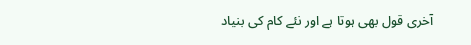آخری قول بھی ہوتا ہے اور نئے کام کی بنیاد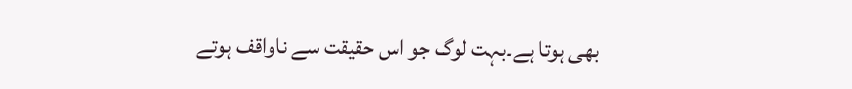بھی ہوتا ہے۔بہت لوگ جو اس حقیقت سے ناواقف ہوتے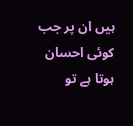ہیں ان پر جب کوئی احسان ہوتا ہے تو